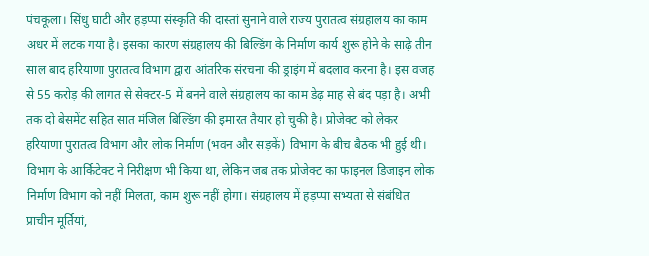पंचकूला। सिंधु घाटी और हड़प्पा संस्कृति की दास्तां सुनाने वाले राज्य पुरातत्व संग्रहालय का काम अधर में लटक गया है। इसका कारण संग्रहालय की बिल्डिंग के निर्माण कार्य शुरू होने के साढ़े तीन साल बाद हरियाणा पुरातत्व विभाग द्वारा आंतरिक संरचना की ड्राइंग में बदलाव करना है। इस वजह से 55 करोड़ की लागत से सेक्टर-5 में बनने वाले संग्रहालय का काम डेढ़ माह से बंद पड़ा है। अभी तक दो बेसमेंट सहित सात मंजिल बिल्डिंग की इमारत तैयार हो चुकी है। प्रोजेक्ट को लेकर हरियाणा पुरातत्व विभाग और लोक निर्माण (भवन और सड़कें) विभाग के बीच बैठक भी हुई थी। विभाग के आर्किटेक्ट ने निरीक्षण भी किया था, लेकिन जब तक प्रोजेक्ट का फाइनल डिजाइन लोक निर्माण विभाग को नहीं मिलता, काम शुरू नहीं होगा। संग्रहालय में हड़प्पा सभ्यता से संबंधित प्राचीन मूर्तियां,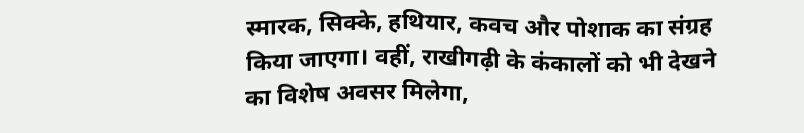स्मारक, सिक्के, हथियार, कवच और पोशाक का संग्रह किया जाएगा। वहीं, राखीगढ़ी के कंकालों को भी देखने का विशेष अवसर मिलेगा,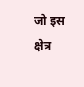जो इस क्षेत्र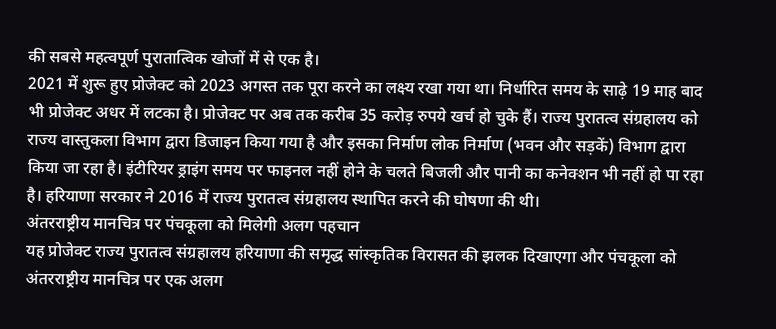की सबसे महत्वपूर्ण पुरातात्विक खोजों में से एक है।
2021 में शुरू हुए प्रोजेक्ट को 2023 अगस्त तक पूरा करने का लक्ष्य रखा गया था। निर्धारित समय के साढ़े 19 माह बाद भी प्रोजेक्ट अधर में लटका है। प्रोजेक्ट पर अब तक करीब 35 करोड़ रुपये खर्च हो चुके हैं। राज्य पुरातत्व संग्रहालय को राज्य वास्तुकला विभाग द्वारा डिजाइन किया गया है और इसका निर्माण लोक निर्माण (भवन और सड़कें) विभाग द्वारा किया जा रहा है। इंटीरियर ड्राइंग समय पर फाइनल नहीं होने के चलते बिजली और पानी का कनेक्शन भी नहीं हो पा रहा है। हरियाणा सरकार ने 2016 में राज्य पुरातत्व संग्रहालय स्थापित करने की घोषणा की थी।
अंतरराष्ट्रीय मानचित्र पर पंचकूला को मिलेगी अलग पहचान
यह प्रोजेक्ट राज्य पुरातत्व संग्रहालय हरियाणा की समृद्ध सांस्कृतिक विरासत की झलक दिखाएगा और पंचकूला को अंतरराष्ट्रीय मानचित्र पर एक अलग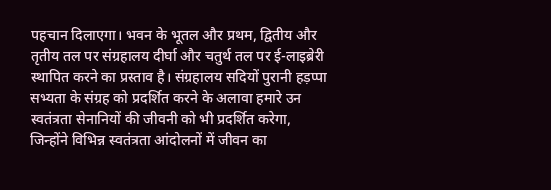पहचान दिलाएगा। भवन के भूतल और प्रथम, द्वितीय और तृतीय तल पर संग्रहालय दीर्घा और चतुर्थ तल पर ई-लाइब्रेरी स्थापित करने का प्रस्ताव है। संग्रहालय सदियों पुरानी हड़प्पा सभ्यता के संग्रह को प्रदर्शित करने के अलावा हमारे उन स्वतंत्रता सेनानियों की जीवनी को भी प्रदर्शित करेगा, जिन्होंने विभिन्न स्वतंत्रता आंदोलनों में जीवन का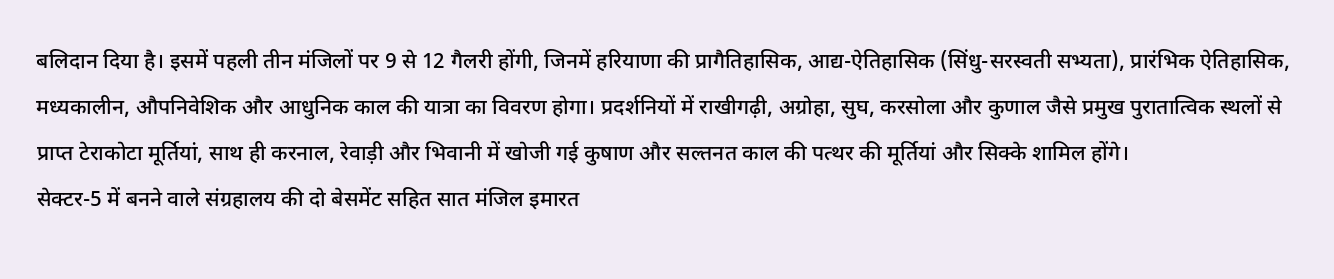बलिदान दिया है। इसमें पहली तीन मंजिलों पर 9 से 12 गैलरी होंगी, जिनमें हरियाणा की प्रागैतिहासिक, आद्य-ऐतिहासिक (सिंधु-सरस्वती सभ्यता), प्रारंभिक ऐतिहासिक, मध्यकालीन, औपनिवेशिक और आधुनिक काल की यात्रा का विवरण होगा। प्रदर्शनियों में राखीगढ़ी, अग्रोहा, सुघ, करसोला और कुणाल जैसे प्रमुख पुरातात्विक स्थलों से प्राप्त टेराकोटा मूर्तियां, साथ ही करनाल, रेवाड़ी और भिवानी में खोजी गई कुषाण और सल्तनत काल की पत्थर की मूर्तियां और सिक्के शामिल होंगे।
सेक्टर-5 में बनने वाले संग्रहालय की दो बेसमेंट सहित सात मंजिल इमारत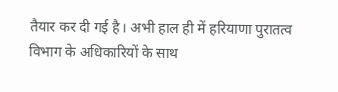तैयार कर दी गई है। अभी हाल ही में हरियाणा पुरातत्व विभाग के अधिकारियों के साथ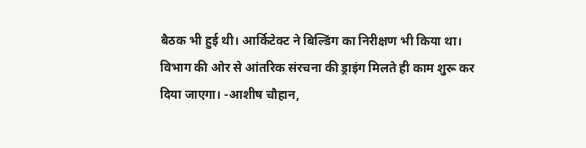बैठक भी हुई थी। आर्किटेक्ट ने बिल्डिंग का निरीक्षण भी किया था। विभाग की ओर से आंतरिक संरचना की ड्राइंग मिलते ही काम शुरू कर दिया जाएगा। -आशीष चौहान,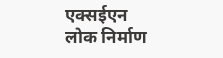एक्सईएन लोक निर्माण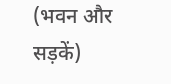(भवन और सड़कें)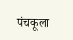पंचकूला